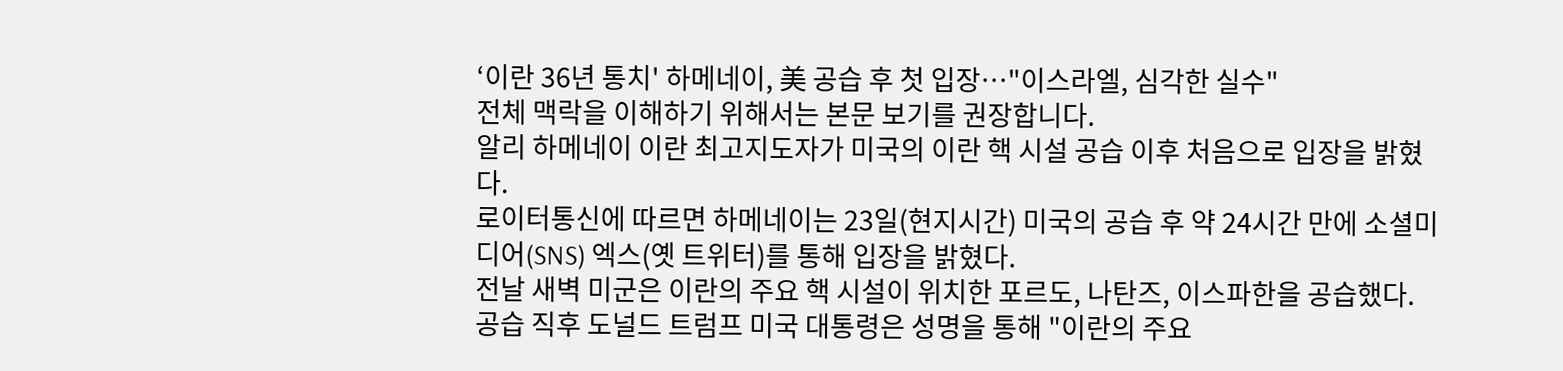‘이란 36년 통치' 하메네이, 美 공습 후 첫 입장…"이스라엘, 심각한 실수"
전체 맥락을 이해하기 위해서는 본문 보기를 권장합니다.
알리 하메네이 이란 최고지도자가 미국의 이란 핵 시설 공습 이후 처음으로 입장을 밝혔다.
로이터통신에 따르면 하메네이는 23일(현지시간) 미국의 공습 후 약 24시간 만에 소셜미디어(SNS) 엑스(옛 트위터)를 통해 입장을 밝혔다.
전날 새벽 미군은 이란의 주요 핵 시설이 위치한 포르도, 나탄즈, 이스파한을 공습했다.
공습 직후 도널드 트럼프 미국 대통령은 성명을 통해 "이란의 주요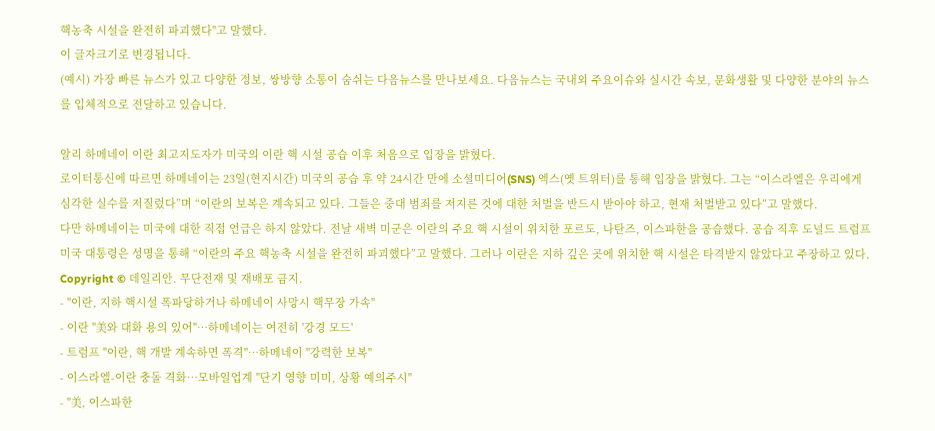핵농축 시설을 완전히 파괴했다"고 말했다.
이 글자크기로 변경됩니다.
(예시) 가장 빠른 뉴스가 있고 다양한 정보, 쌍방향 소통이 숨쉬는 다음뉴스를 만나보세요. 다음뉴스는 국내외 주요이슈와 실시간 속보, 문화생활 및 다양한 분야의 뉴스를 입체적으로 전달하고 있습니다.

알리 하메네이 이란 최고지도자가 미국의 이란 핵 시설 공습 이후 처음으로 입장을 밝혔다.
로이터통신에 따르면 하메네이는 23일(현지시간) 미국의 공습 후 약 24시간 만에 소셜미디어(SNS) 엑스(옛 트위터)를 통해 입장을 밝혔다. 그는 “이스라엘은 우리에게 심각한 실수를 저질렀다”며 “이란의 보복은 계속되고 있다. 그들은 중대 범죄를 저지른 것에 대한 처벌을 반드시 받아야 하고, 현재 처벌받고 있다”고 말했다.
다만 하메네이는 미국에 대한 직접 언급은 하지 않았다. 전날 새벽 미군은 이란의 주요 핵 시설이 위치한 포르도, 나탄즈, 이스파한을 공습했다. 공습 직후 도널드 트럼프 미국 대통령은 성명을 통해 “이란의 주요 핵농축 시설을 완전히 파괴했다”고 말했다. 그러나 이란은 지하 깊은 곳에 위치한 핵 시설은 타격받지 않았다고 주장하고 있다.
Copyright © 데일리안. 무단전재 및 재배포 금지.
- "이란, 지하 핵시설 폭파당하거나 하메네이 사망시 핵무장 가속"
- 이란 "美와 대화 용의 있어"…하메네이는 여전히 '강경 모드'
- 트럼프 "이란, 핵 개발 계속하면 폭격"…하메네이 "강력한 보복"
- 이스라엘-이란 충돌 격화…모바일업계 "단기 영향 미미, 상황 예의주시"
- "美, 이스파한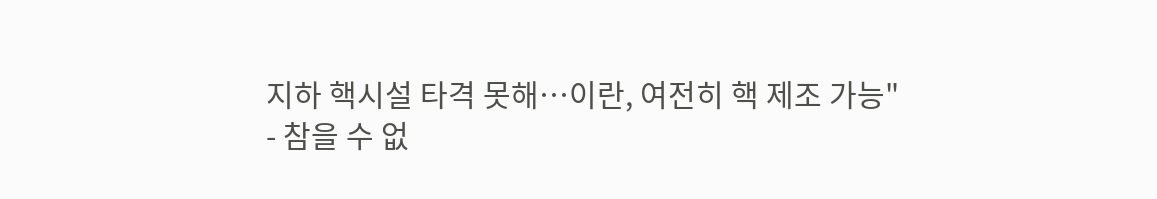지하 핵시설 타격 못해…이란, 여전히 핵 제조 가능"
- 참을 수 없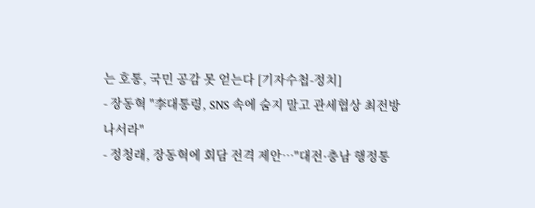는 호통, 국민 공감 못 얻는다 [기자수첩-정치]
- 장동혁 "李대통령, SNS 속에 숨지 말고 관세협상 최전방 나서라"
- 정청래, 장동혁에 회담 전격 제안…"대전·충남 행정통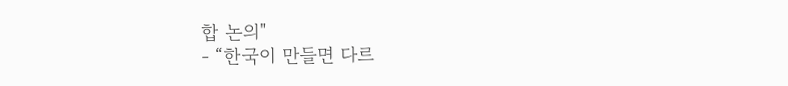합 논의"
- “한국이 만들면 다르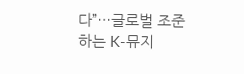다”…글로벌 조준하는 K-뮤지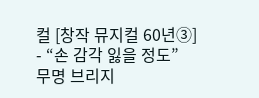컬 [창작 뮤지컬 60년③]
- “손 감각 잃을 정도” 무명 브리지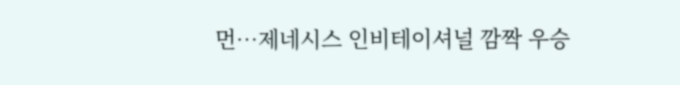먼…제네시스 인비테이셔널 깜짝 우승